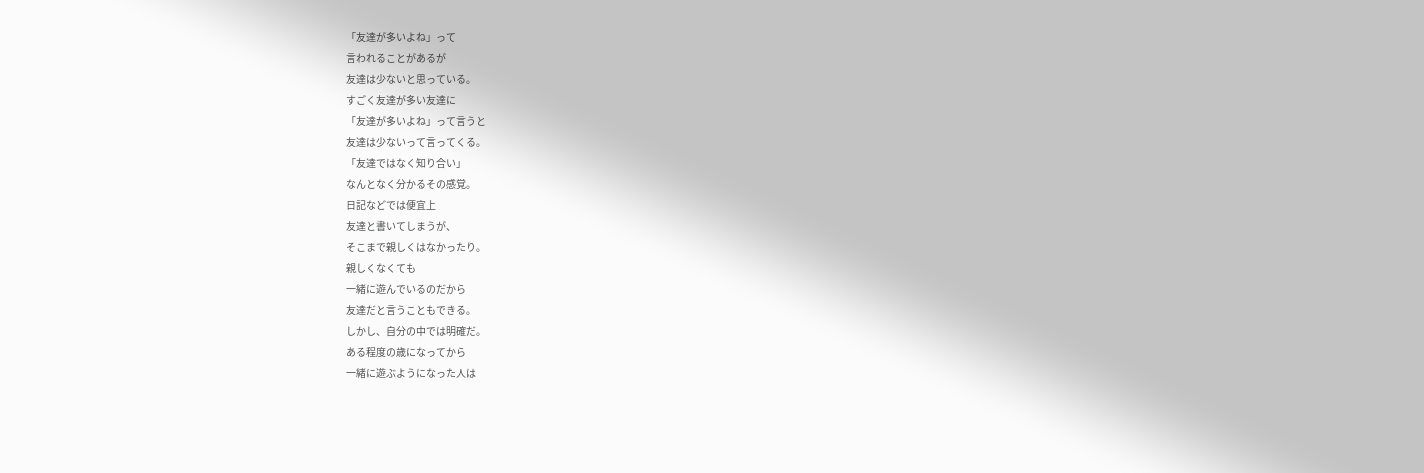「友達が多いよね」って
言われることがあるが
友達は少ないと思っている。
すごく友達が多い友達に
「友達が多いよね」って言うと
友達は少ないって言ってくる。
「友達ではなく知り合い」
なんとなく分かるその感覚。
日記などでは便宜上
友達と書いてしまうが、
そこまで親しくはなかったり。
親しくなくても
一緒に遊んでいるのだから
友達だと言うこともできる。
しかし、自分の中では明確だ。
ある程度の歳になってから
一緒に遊ぶようになった人は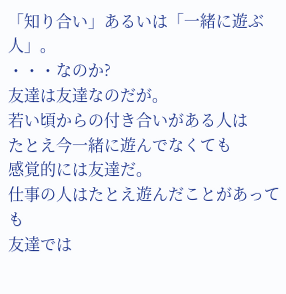「知り合い」あるいは「一緒に遊ぶ人」。
・・・なのか?
友達は友達なのだが。
若い頃からの付き合いがある人は
たとえ今一緒に遊んでなくても
感覚的には友達だ。
仕事の人はたとえ遊んだことがあっても
友達では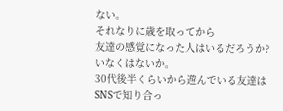ない。
それなりに歳を取ってから
友達の感覚になった人はいるだろうか?
いなくはないか。
30代後半くらいから遊んでいる友達は
SNSで知り合っ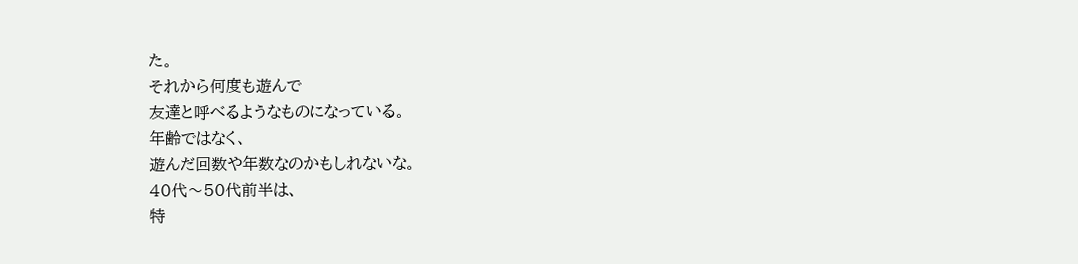た。
それから何度も遊んで
友達と呼べるようなものになっている。
年齢ではなく、
遊んだ回数や年数なのかもしれないな。
40代〜50代前半は、
特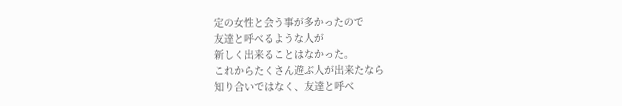定の女性と会う事が多かったので
友達と呼べるような人が
新しく出来ることはなかった。
これからたくさん遊ぶ人が出来たなら
知り合いではなく、友達と呼べ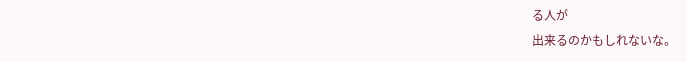る人が
出来るのかもしれないな。